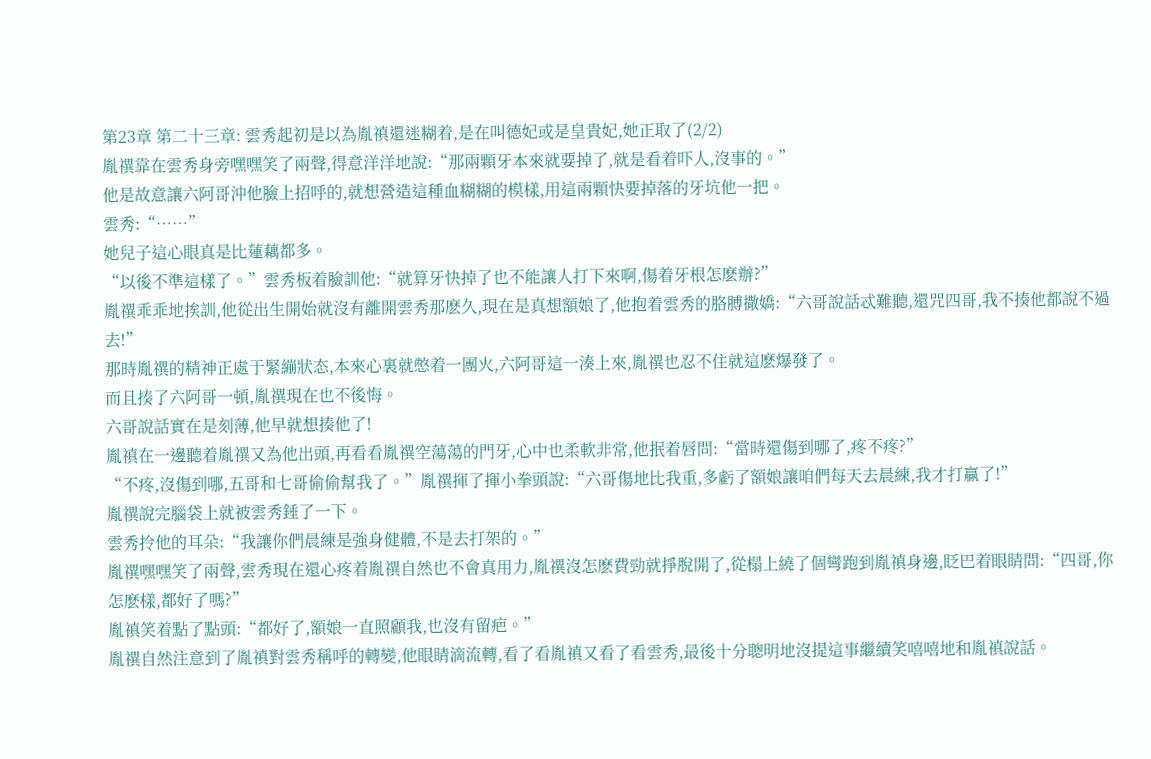第23章 第二十三章: 雲秀起初是以為胤禛還迷糊着,是在叫德妃或是皇貴妃,她正取了(2/2)
胤禩靠在雲秀身旁嘿嘿笑了兩聲,得意洋洋地說:“那兩顆牙本來就要掉了,就是看着吓人,沒事的。”
他是故意讓六阿哥沖他臉上招呼的,就想營造這種血糊糊的模樣,用這兩顆快要掉落的牙坑他一把。
雲秀:“……”
她兒子這心眼真是比蓮藕都多。
“以後不準這樣了。”雲秀板着臉訓他:“就算牙快掉了也不能讓人打下來啊,傷着牙根怎麽辦?”
胤禩乖乖地挨訓,他從出生開始就沒有離開雲秀那麽久,現在是真想額娘了,他抱着雲秀的胳膊撒嬌:“六哥說話忒難聽,還咒四哥,我不揍他都說不過去!”
那時胤禩的精神正處于緊繃狀态,本來心裏就憋着一團火,六阿哥這一湊上來,胤禩也忍不住就這麽爆發了。
而且揍了六阿哥一頓,胤禩現在也不後悔。
六哥說話實在是刻薄,他早就想揍他了!
胤禛在一邊聽着胤禩又為他出頭,再看看胤禩空蕩蕩的門牙,心中也柔軟非常,他抿着唇問:“當時還傷到哪了,疼不疼?”
“不疼,沒傷到哪,五哥和七哥偷偷幫我了。”胤禩揮了揮小拳頭說:“六哥傷地比我重,多虧了額娘讓咱們每天去晨練,我才打贏了!”
胤禩說完腦袋上就被雲秀錘了一下。
雲秀拎他的耳朵:“我讓你們晨練是強身健體,不是去打架的。”
胤禩嘿嘿笑了兩聲,雲秀現在還心疼着胤禩自然也不會真用力,胤禩沒怎麽費勁就掙脫開了,從榻上繞了個彎跑到胤禛身邊,眨巴着眼睛問:“四哥,你怎麽樣,都好了嗎?”
胤禛笑着點了點頭:“都好了,額娘一直照顧我,也沒有留疤。”
胤禩自然注意到了胤禛對雲秀稱呼的轉變,他眼睛滴流轉,看了看胤禛又看了看雲秀,最後十分聰明地沒提這事繼續笑嘻嘻地和胤禛說話。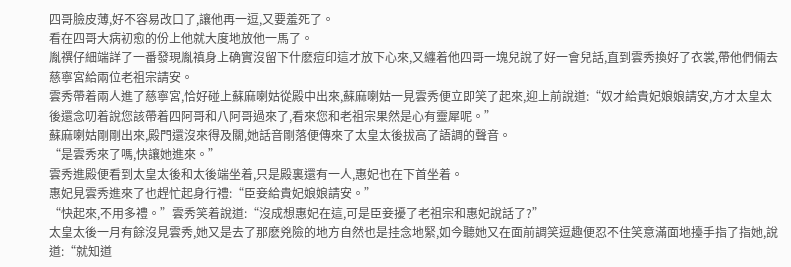四哥臉皮薄,好不容易改口了,讓他再一逗,又要羞死了。
看在四哥大病初愈的份上他就大度地放他一馬了。
胤禩仔細端詳了一番發現胤禛身上确實沒留下什麽痘印這才放下心來,又纏着他四哥一塊兒說了好一會兒話,直到雲秀換好了衣裳,帶他們倆去慈寧宮給兩位老祖宗請安。
雲秀帶着兩人進了慈寧宮,恰好碰上蘇麻喇姑從殿中出來,蘇麻喇姑一見雲秀便立即笑了起來,迎上前說道:“奴才給貴妃娘娘請安,方才太皇太後還念叨着說您該帶着四阿哥和八阿哥過來了,看來您和老祖宗果然是心有靈犀呢。”
蘇麻喇姑剛剛出來,殿門還沒來得及關,她話音剛落便傳來了太皇太後拔高了語調的聲音。
“是雲秀來了嗎,快讓她進來。”
雲秀進殿便看到太皇太後和太後端坐着,只是殿裏還有一人,惠妃也在下首坐着。
惠妃見雲秀進來了也趕忙起身行禮:“臣妾給貴妃娘娘請安。”
“快起來,不用多禮。”雲秀笑着說道:“沒成想惠妃在這,可是臣妾擾了老祖宗和惠妃說話了?”
太皇太後一月有餘沒見雲秀,她又是去了那麽兇險的地方自然也是挂念地緊,如今聽她又在面前調笑逗趣便忍不住笑意滿面地擡手指了指她,說道:“就知道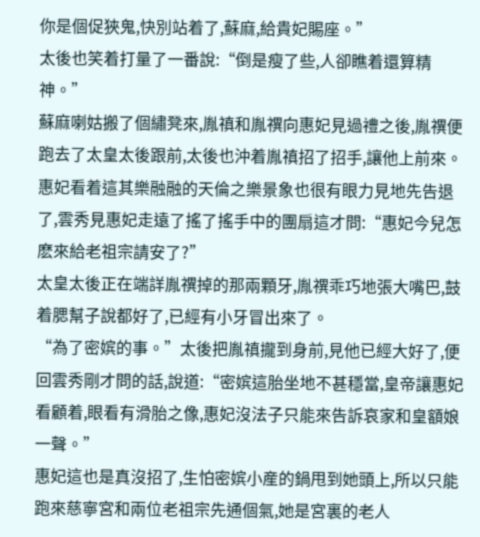你是個促狹鬼,快別站着了,蘇麻,給貴妃賜座。”
太後也笑着打量了一番說:“倒是瘦了些,人卻瞧着還算精神。”
蘇麻喇姑搬了個繡凳來,胤禛和胤禩向惠妃見過禮之後,胤禩便跑去了太皇太後跟前,太後也沖着胤禛招了招手,讓他上前來。
惠妃看着這其樂融融的天倫之樂景象也很有眼力見地先告退了,雲秀見惠妃走遠了搖了搖手中的團扇這才問:“惠妃今兒怎麽來給老祖宗請安了?”
太皇太後正在端詳胤禩掉的那兩顆牙,胤禩乖巧地張大嘴巴,鼓着腮幫子說都好了,已經有小牙冒出來了。
“為了密嫔的事。”太後把胤禛攏到身前,見他已經大好了,便回雲秀剛才問的話,說道:“密嫔這胎坐地不甚穩當,皇帝讓惠妃看顧着,眼看有滑胎之像,惠妃沒法子只能來告訴哀家和皇額娘一聲。”
惠妃這也是真沒招了,生怕密嫔小産的鍋甩到她頭上,所以只能跑來慈寧宮和兩位老祖宗先通個氣,她是宮裏的老人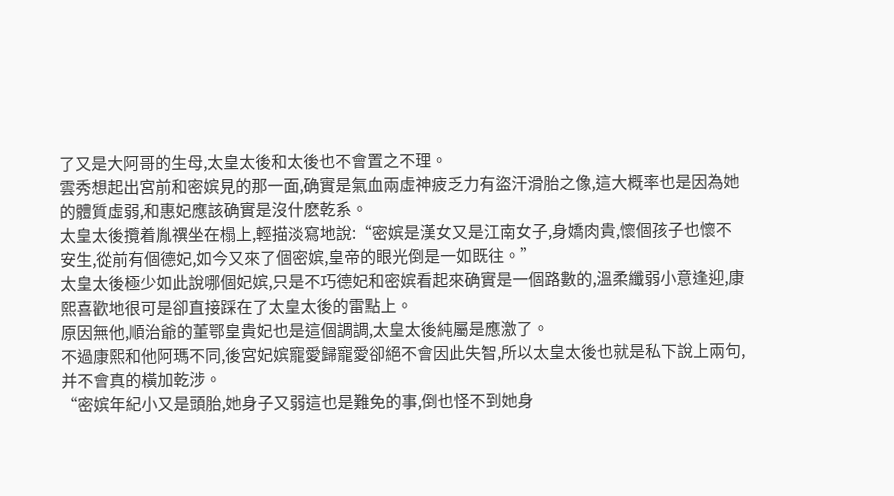了又是大阿哥的生母,太皇太後和太後也不會置之不理。
雲秀想起出宮前和密嫔見的那一面,确實是氣血兩虛神疲乏力有盜汗滑胎之像,這大概率也是因為她的體質虛弱,和惠妃應該确實是沒什麽乾系。
太皇太後攬着胤禩坐在榻上,輕描淡寫地說:“密嫔是漢女又是江南女子,身嬌肉貴,懷個孩子也懷不安生,從前有個德妃,如今又來了個密嫔,皇帝的眼光倒是一如既往。”
太皇太後極少如此說哪個妃嫔,只是不巧德妃和密嫔看起來确實是一個路數的,溫柔纖弱小意逢迎,康熙喜歡地很可是卻直接踩在了太皇太後的雷點上。
原因無他,順治爺的董鄂皇貴妃也是這個調調,太皇太後純屬是應激了。
不過康熙和他阿瑪不同,後宮妃嫔寵愛歸寵愛卻絕不會因此失智,所以太皇太後也就是私下說上兩句,并不會真的橫加乾涉。
“密嫔年紀小又是頭胎,她身子又弱這也是難免的事,倒也怪不到她身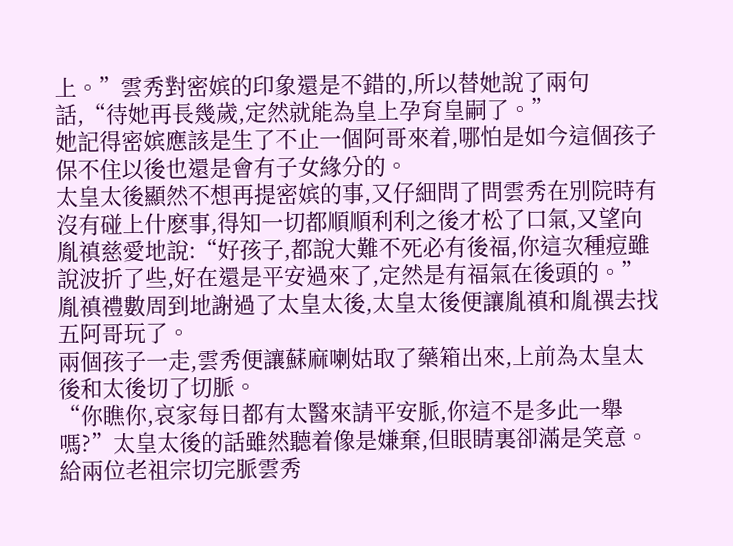上。”雲秀對密嫔的印象還是不錯的,所以替她說了兩句話,“待她再長幾歲,定然就能為皇上孕育皇嗣了。”
她記得密嫔應該是生了不止一個阿哥來着,哪怕是如今這個孩子保不住以後也還是會有子女緣分的。
太皇太後顯然不想再提密嫔的事,又仔細問了問雲秀在別院時有沒有碰上什麽事,得知一切都順順利利之後才松了口氣,又望向胤禛慈愛地說:“好孩子,都說大難不死必有後福,你這次種痘雖說波折了些,好在還是平安過來了,定然是有福氣在後頭的。”
胤禛禮數周到地謝過了太皇太後,太皇太後便讓胤禛和胤禩去找五阿哥玩了。
兩個孩子一走,雲秀便讓蘇麻喇姑取了藥箱出來,上前為太皇太後和太後切了切脈。
“你瞧你,哀家每日都有太醫來請平安脈,你這不是多此一舉嗎?”太皇太後的話雖然聽着像是嫌棄,但眼睛裏卻滿是笑意。
給兩位老祖宗切完脈雲秀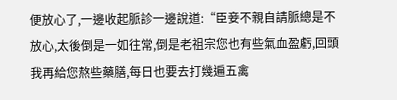便放心了,一邊收起脈診一邊說道:“臣妾不親自請脈總是不放心,太後倒是一如往常,倒是老祖宗您也有些氣血盈虧,回頭我再給您熬些藥膳,每日也要去打幾遍五禽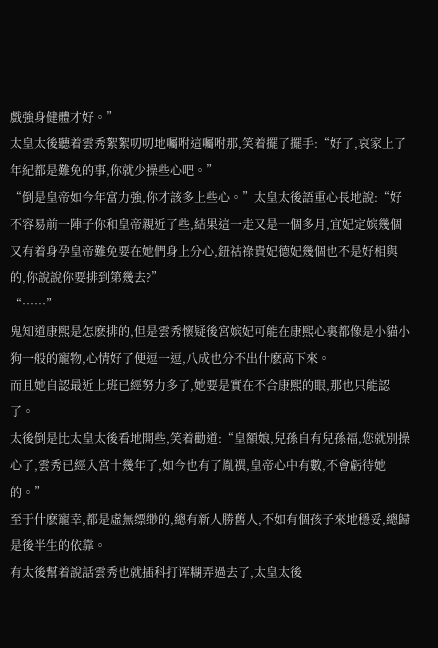戲強身健體才好。”
太皇太後聽着雲秀絮絮叨叨地囑咐這囑咐那,笑着擺了擺手:“好了,哀家上了年紀都是難免的事,你就少操些心吧。”
“倒是皇帝如今年富力強,你才該多上些心。”太皇太後語重心長地說:“好不容易前一陣子你和皇帝親近了些,結果這一走又是一個多月,宜妃定嫔幾個又有着身孕皇帝難免要在她們身上分心,鈕祜祿貴妃德妃幾個也不是好相與的,你說說你要排到第幾去?”
“……”
鬼知道康熙是怎麽排的,但是雲秀懷疑後宮嫔妃可能在康熙心裏都像是小貓小狗一般的寵物,心情好了便逗一逗,八成也分不出什麽高下來。
而且她自認最近上班已經努力多了,她要是實在不合康熙的眼,那也只能認了。
太後倒是比太皇太後看地開些,笑着勸道:“皇額娘,兒孫自有兒孫福,您就別操心了,雲秀已經入宮十幾年了,如今也有了胤禩,皇帝心中有數,不會虧待她的。”
至于什麽寵幸,都是虛無缥缈的,總有新人勝舊人,不如有個孩子來地穩妥,總歸是後半生的依靠。
有太後幫着說話雲秀也就插科打诨糊弄過去了,太皇太後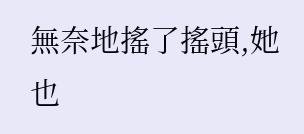無奈地搖了搖頭,她也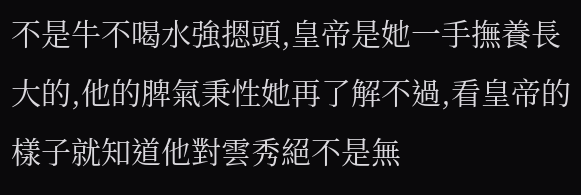不是牛不喝水強摁頭,皇帝是她一手撫養長大的,他的脾氣秉性她再了解不過,看皇帝的樣子就知道他對雲秀絕不是無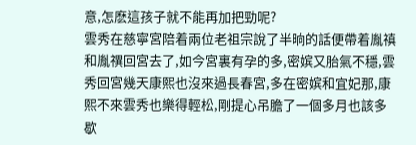意,怎麽這孩子就不能再加把勁呢?
雲秀在慈寧宮陪着兩位老祖宗說了半晌的話便帶着胤禛和胤禩回宮去了,如今宮裏有孕的多,密嫔又胎氣不穩,雲秀回宮幾天康熙也沒來過長春宮,多在密嫔和宜妃那,康熙不來雲秀也樂得輕松,剛提心吊膽了一個多月也該多歇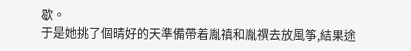歇。
于是她挑了個晴好的天準備帶着胤禛和胤禩去放風筝,結果途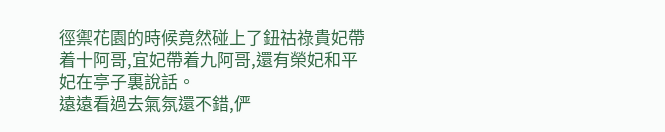徑禦花園的時候竟然碰上了鈕祜祿貴妃帶着十阿哥,宜妃帶着九阿哥,還有榮妃和平妃在亭子裏說話。
遠遠看過去氣氛還不錯,俨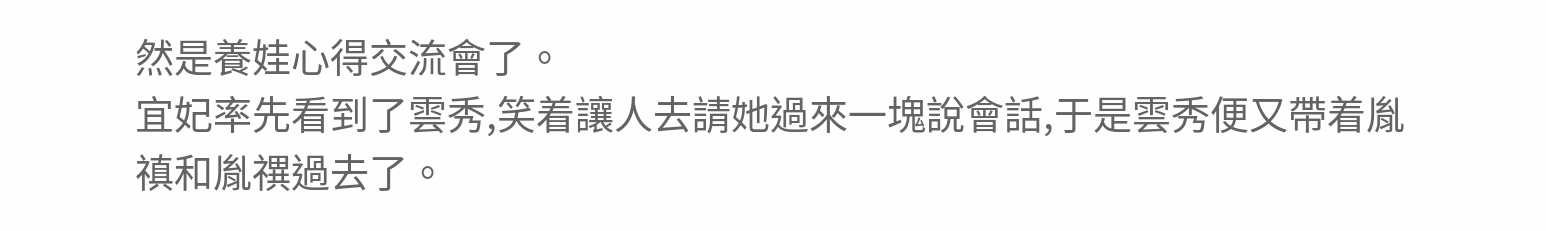然是養娃心得交流會了。
宜妃率先看到了雲秀,笑着讓人去請她過來一塊說會話,于是雲秀便又帶着胤禛和胤禩過去了。